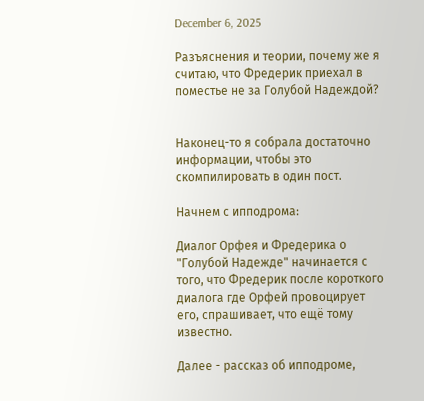December 6, 2025

Разъяснения и теории, почему же я считаю, что Фредерик приехал в поместье не за Голубой Надеждой?


Наконец-то я собрала достаточно информации, чтобы это скомпилировать в один пост.

Начнем с ипподрома:

Диалог Орфея и Фредерика о "Голубой Надежде" начинается с того, что Фредерик после короткого диалога где Орфей провоцирует его, спрашивает, что ещё тому известно.

Далее - рассказ об ипподроме,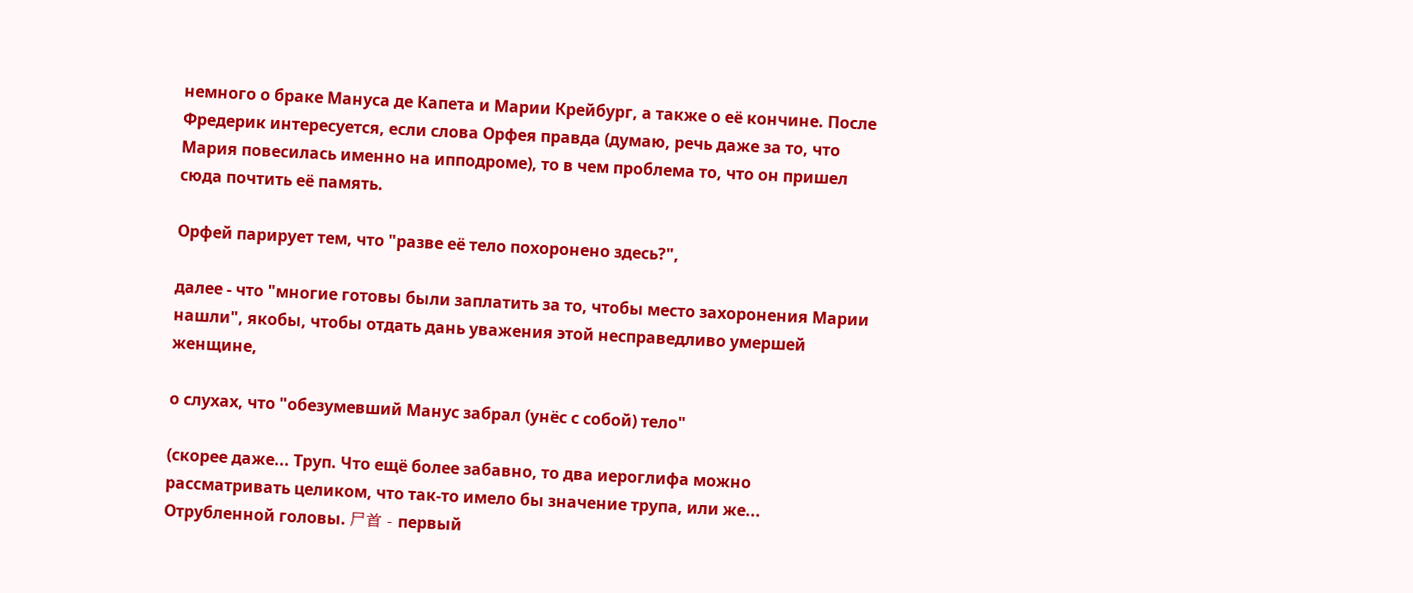немного о браке Мануса де Капета и Марии Крейбург, а также о её кончине. После Фредерик интересуется, если слова Орфея правда (думаю, речь даже за то, что Мария повесилась именно на ипподроме), то в чем проблема то, что он пришел сюда почтить её память.

Орфей парирует тем, что "разве её тело похоронено здесь?",

далее - что "многие готовы были заплатить за то, чтобы место захоронения Марии нашли", якобы, чтобы отдать дань уважения этой несправедливо умершей женщине,

о слухах, что "обезумевший Манус забрал (унёс с собой) тело"

(скорее даже... Труп. Что ещё более забавно, то два иероглифа можно рассматривать целиком, что так-то имело бы значение трупа, или же... Отрубленной головы. 尸首 - первый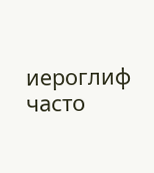иероглиф часто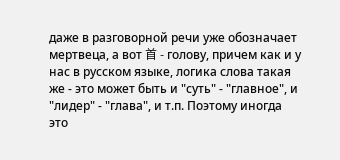даже в разговорной речи уже обозначает мертвеца, а вот 首 - голову, причем как и у нас в русском языке, логика слова такая же - это может быть и "суть" - "главное", и "лидер" - "глава", и т.п. Поэтому иногда это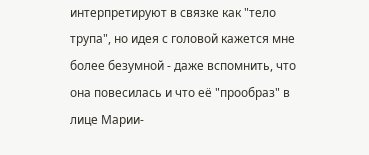интерпретируют в связке как "тело трупа", но идея с головой кажется мне более безумной - даже вспомнить, что она повесилась и что её "прообраз" в лице Марии-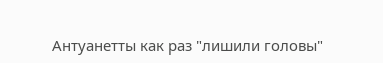Антуанетты как раз "лишили головы"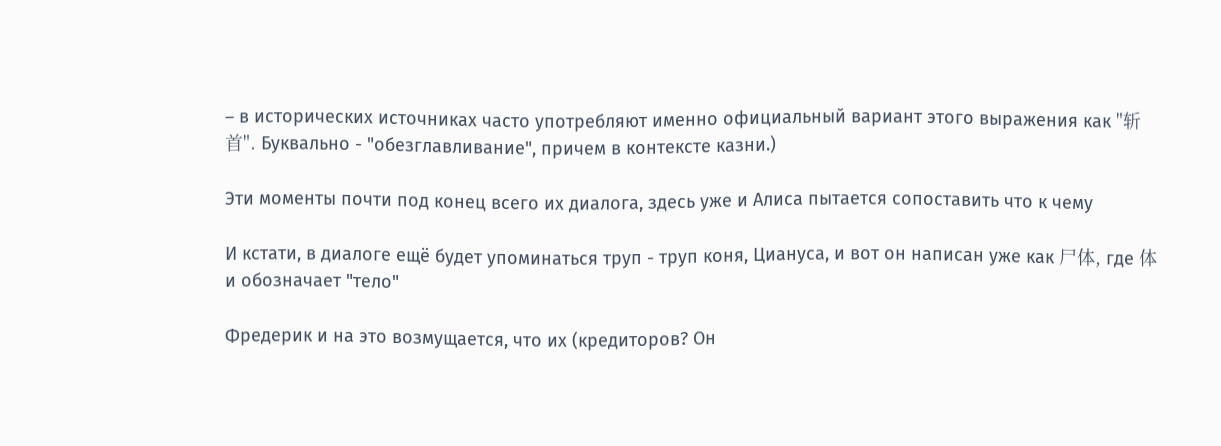– в исторических источниках часто употребляют именно официальный вариант этого выражения как "斩首". Буквально - "обезглавливание", причем в контексте казни.)

Эти моменты почти под конец всего их диалога, здесь уже и Алиса пытается сопоставить что к чему

И кстати, в диалоге ещё будет упоминаться труп - труп коня, Циануса, и вот он написан уже как 尸体, где 体 и обозначает "тело"

Фредерик и на это возмущается, что их (кредиторов? Он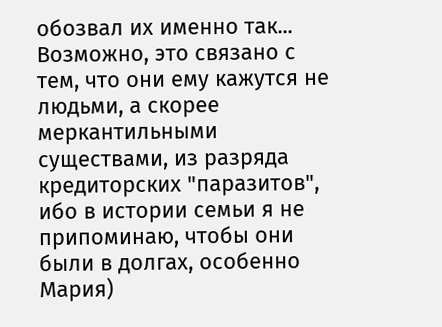обозвал их именно так... Возможно, это связано с тем, что они ему кажутся не людьми, а скорее меркантильными существами, из разряда кредиторских "паразитов", ибо в истории семьи я не припоминаю, чтобы они были в долгах, особенно Мария)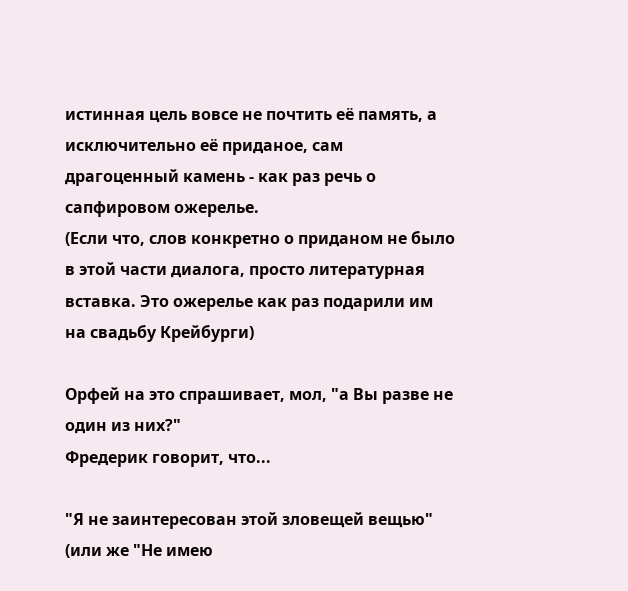истинная цель вовсе не почтить её память, а исключительно её приданое, сам драгоценный камень - как раз речь о сапфировом ожерелье.
(Если что, слов конкретно о приданом не было в этой части диалога, просто литературная вставка. Это ожерелье как раз подарили им на свадьбу Крейбурги)

Орфей на это спрашивает, мол, "а Вы разве не один из них?"
Фредерик говорит, что...

"Я не заинтересован этой зловещей вещью" (или же "Не имею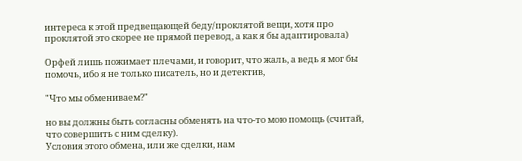интереса к этой предвещающей беду/проклятой вещи, хотя про проклятой это скорее не прямой перевод, а как я бы адаптировала)

Орфей лишь пожимает плечами, и говорит, что жаль, а ведь я мог бы помочь, ибо я не только писатель, но и детектив,

"Что мы обмениваем?"

но вы должны быть согласны обменять на что-то мою помощь (считай, что совершить с ним сделку).
Условия этого обмена, или же сделки, нам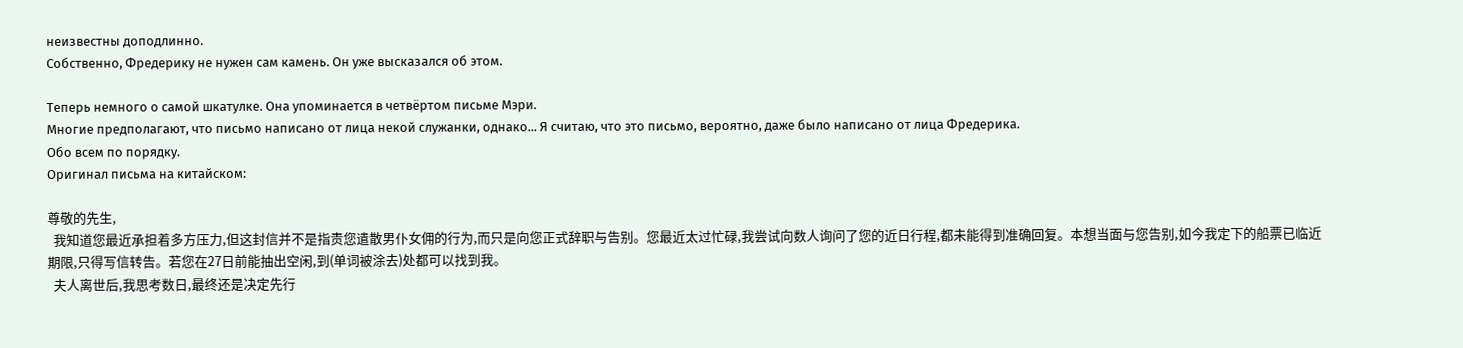неизвестны доподлинно.
Собственно, Фредерику не нужен сам камень. Он уже высказался об этом.

Теперь немного о самой шкатулке. Она упоминается в четвёртом письме Мэри.
Многие предполагают, что письмо написано от лица некой служанки, однако... Я считаю, что это письмо, вероятно, даже было написано от лица Фредерика.
Обо всем по порядку.
Оригинал письма на китайском:

尊敬的先生,
  我知道您最近承担着多方压力,但这封信并不是指责您遣散男仆女佣的行为,而只是向您正式辞职与告别。您最近太过忙碌,我尝试向数人询问了您的近日行程,都未能得到准确回复。本想当面与您告别,如今我定下的船票已临近期限,只得写信转告。若您在27日前能抽出空闲,到(单词被涂去)处都可以找到我。
  夫人离世后,我思考数日,最终还是决定先行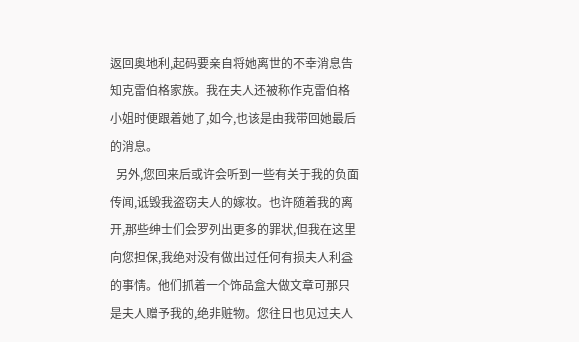返回奥地利,起码要亲自将她离世的不幸消息告知克雷伯格家族。我在夫人还被称作克雷伯格小姐时便跟着她了,如今,也该是由我带回她最后的消息。
  另外,您回来后或许会听到一些有关于我的负面传闻,诋毁我盗窃夫人的嫁妆。也许随着我的离开,那些绅士们会罗列出更多的罪状,但我在这里向您担保,我绝对没有做出过任何有损夫人利益的事情。他们抓着一个饰品盒大做文章可那只是夫人赠予我的,绝非赃物。您往日也见过夫人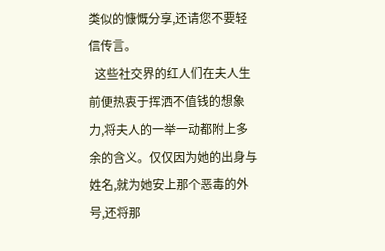类似的慷慨分享,还请您不要轻信传言。
  这些社交界的红人们在夫人生前便热衷于挥洒不值钱的想象力,将夫人的一举一动都附上多余的含义。仅仅因为她的出身与姓名,就为她安上那个恶毒的外号,还将那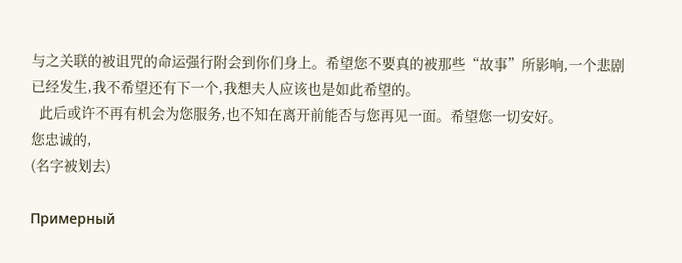与之关联的被诅咒的命运强行附会到你们身上。希望您不要真的被那些“故事”所影响,一个悲剧已经发生,我不希望还有下一个,我想夫人应该也是如此希望的。
  此后或许不再有机会为您服务,也不知在离开前能否与您再见一面。希望您一切安好。
您忠诚的,
(名字被划去)

Примерный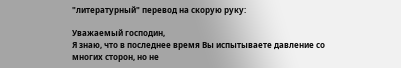"литературный" перевод на скорую руку:

Уважаемый господин,
Я знаю, что в последнее время Вы испытываете давление со многих сторон, но не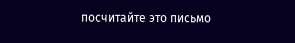посчитайте это письмо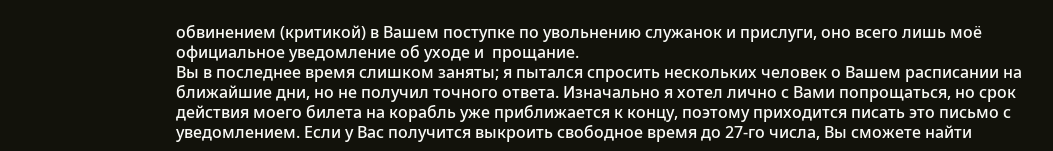обвинением (критикой) в Вашем поступке по увольнению служанок и прислуги, оно всего лишь моё официальное уведомление об уходе и  прощание.
Вы в последнее время слишком заняты; я пытался спросить нескольких человек о Вашем расписании на ближайшие дни, но не получил точного ответа. Изначально я хотел лично с Вами попрощаться, но срок действия моего билета на корабль уже приближается к концу, поэтому приходится писать это письмо с уведомлением. Если у Вас получится выкроить свободное время до 27‑го числа, Вы сможете найти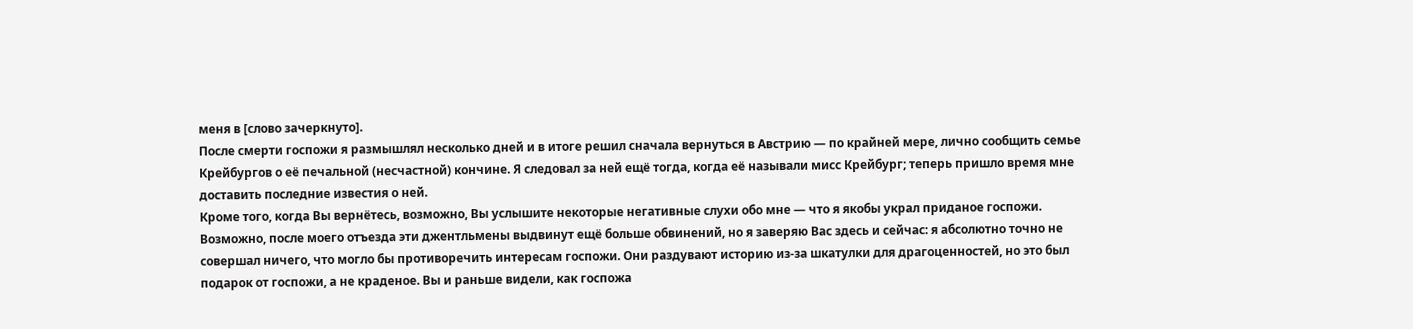меня в [слово зачеркнуто].
После смерти госпожи я размышлял несколько дней и в итоге решил сначала вернуться в Австрию — по крайней мере, лично сообщить семье Крейбургов о её печальной (несчастной) кончине. Я следовал за ней ещё тогда, когда её называли мисс Крейбург; теперь пришло время мне доставить последние известия о ней.
Кроме того, когда Вы вернётесь, возможно, Вы услышите некоторые негативные слухи обо мне — что я якобы украл приданое госпожи. Возможно, после моего отъезда эти джентльмены выдвинут ещё больше обвинений, но я заверяю Вас здесь и сейчас: я абсолютно точно не совершал ничего, что могло бы противоречить интересам госпожи. Они раздувают историю из-за шкатулки для драгоценностей, но это был подарок от госпожи, а не краденое. Вы и раньше видели, как госпожа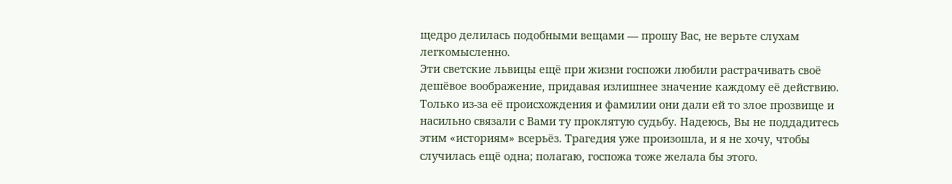щедро делилась подобными вещами — прошу Вас, не верьте слухам легкомысленно.
Эти светские львицы ещё при жизни госпожи любили растрачивать своё дешёвое воображение, придавая излишнее значение каждому её действию. Только из‑за её происхождения и фамилии они дали ей то злое прозвище и насильно связали с Вами ту проклятую судьбу. Надеюсь, Вы не поддадитесь этим «историям» всерьёз. Трагедия уже произошла, и я не хочу, чтобы случилась ещё одна; полагаю, госпожа тоже желала бы этого.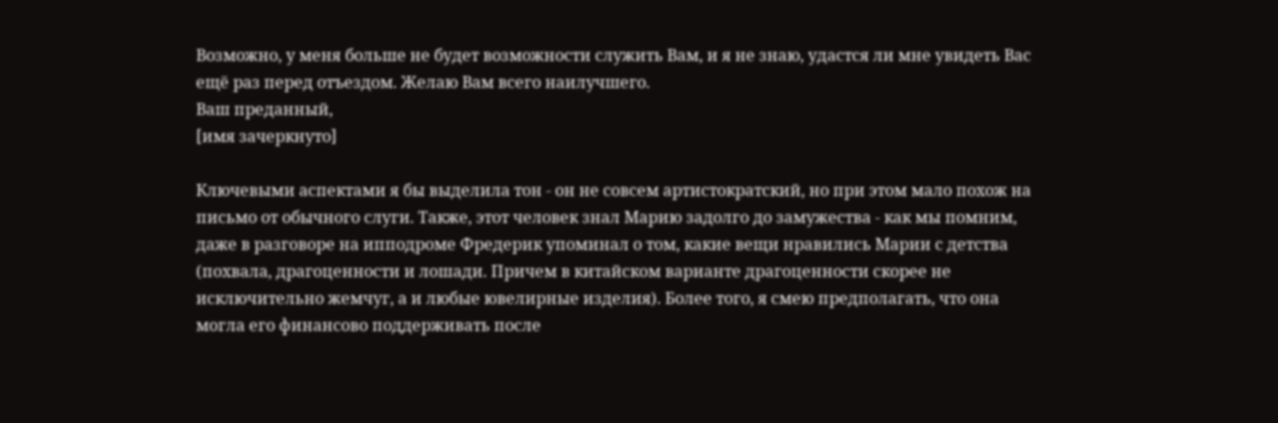Возможно, у меня больше не будет возможности служить Вам, и я не знаю, удастся ли мне увидеть Вас ещё раз перед отъездом. Желаю Вам всего наилучшего.
Ваш преданный,
[имя зачеркнуто]

Ключевыми аспектами я бы выделила тон - он не совсем артистократский, но при этом мало похож на письмо от обычного слуги. Также, этот человек знал Марию задолго до замужества - как мы помним, даже в разговоре на ипподроме Фредерик упоминал о том, какие вещи нравились Марии с детства (похвала, драгоценности и лошади. Причем в китайском варианте драгоценности скорее не исключительно жемчуг, а и любые ювелирные изделия). Более того, я смею предполагать, что она могла его финансово поддерживать после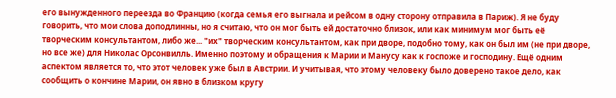его вынужденного переезда во Францию (когда семья его выгнала и рейсом в одну сторону отправила в Париж). Я не буду говорить, что мои слова доподлинны, но я считаю, что он мог быть ей достаточно близок, или как минимум мог быть её творческим консультантом, либо же... "их" творческим консультантом, как при дворе, подобно тому, как он был им (не при дворе, но все же) для Николас Орсонвилль. Именно поэтому и обращения к Марии и Манусу как к госпоже и господину. Ещё одним аспектом является то, что этот человек уже был в Австрии. И учитывая, что этому человеку было доверено такое дело, как сообщить о кончине Марии, он явно в близком кругу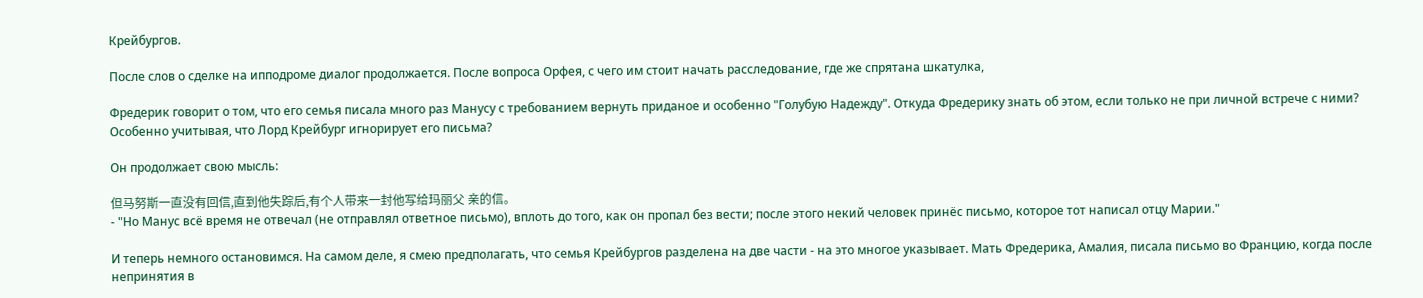Крейбургов.

После слов о сделке на ипподроме диалог продолжается. После вопроса Орфея, с чего им стоит начать расследование, где же спрятана шкатулка,

Фредерик говорит о том, что его семья писала много раз Манусу с требованием вернуть приданое и особенно "Голубую Надежду". Откуда Фредерику знать об этом, если только не при личной встрече с ними? Особенно учитывая, что Лорд Крейбург игнорирует его письма?

Он продолжает свою мысль:

但马努斯一直没有回信,直到他失踪后,有个人带来一封他写给玛丽父 亲的信。
- "Но Манус всё время не отвечал (не отправлял ответное письмо), вплоть до того, как он пропал без вести; после этого некий человек принёс письмо, которое тот написал отцу Марии."

И теперь немного остановимся. На самом деле, я смею предполагать, что семья Крейбургов разделена на две части - на это многое указывает. Мать Фредерика, Амалия, писала письмо во Францию, когда после непринятия в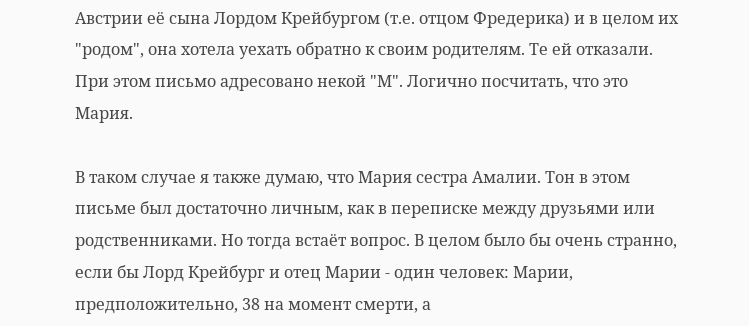Австрии её сына Лордом Крейбургом (т.е. отцом Фредерика) и в целом их "родом", она хотела уехать обратно к своим родителям. Те ей отказали. При этом письмо адресовано некой "М". Логично посчитать, что это Мария.

В таком случае я также думаю, что Мария сестра Амалии. Тон в этом письме был достаточно личным, как в переписке между друзьями или родственниками. Но тогда встаёт вопрос. В целом было бы очень странно, если бы Лорд Крейбург и отец Марии - один человек: Марии, предположительно, 38 на момент смерти, а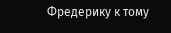Фредерику к тому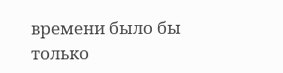времени было бы только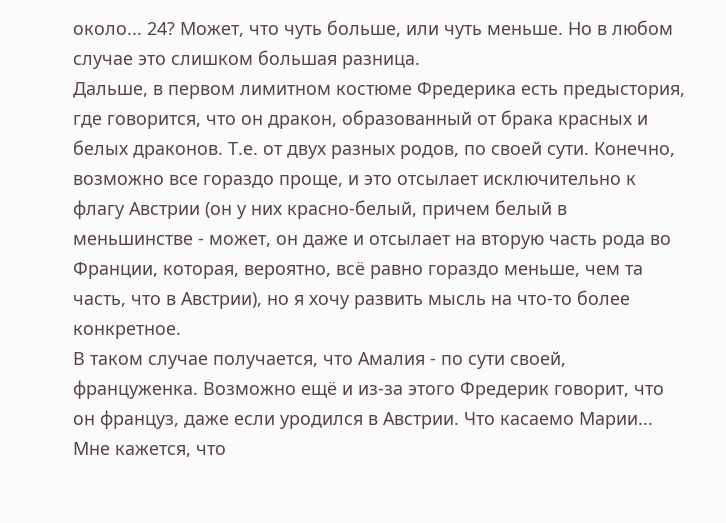около... 24? Может, что чуть больше, или чуть меньше. Но в любом случае это слишком большая разница.
Дальше, в первом лимитном костюме Фредерика есть предыстория, где говорится, что он дракон, образованный от брака красных и белых драконов. Т.е. от двух разных родов, по своей сути. Конечно, возможно все гораздо проще, и это отсылает исключительно к флагу Австрии (он у них красно-белый, причем белый в меньшинстве - может, он даже и отсылает на вторую часть рода во Франции, которая, вероятно, всё равно гораздо меньше, чем та часть, что в Австрии), но я хочу развить мысль на что-то более конкретное.
В таком случае получается, что Амалия - по сути своей, француженка. Возможно ещё и из-за этого Фредерик говорит, что он француз, даже если уродился в Австрии. Что касаемо Марии... Мне кажется, что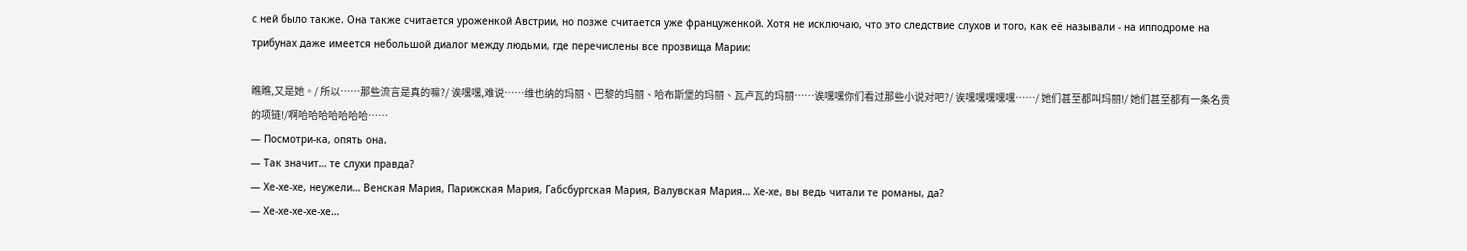с ней было также. Она также считается уроженкой Австрии, но позже считается уже француженкой. Хотя не исключаю, что это следствие слухов и того, как её называли - на ипподроме на трибунах даже имеется небольшой диалог между людьми, где перечислены все прозвища Марии:

瞧瞧,又是她。/ 所以……那些流言是真的嘛?/ 诶嘿嘿,难说……维也纳的玛丽、巴黎的玛丽、哈布斯堡的玛丽、瓦卢瓦的玛丽……诶嘿嘿你们看过那些小说对吧?/ 诶嘿嘿嘿嘿嘿……/ 她们甚至都叫玛丽!/ 她们甚至都有一条名贵的项链!/啊哈哈哈哈哈哈哈……
— Посмотри‑ка, опять она.
— Так значит… те слухи правда?
— Хе‑хе‑хе, неужели… Венская Мария, Парижская Мария, Габсбургская Мария, Валувская Мария… Хе‑хе, вы ведь читали те романы, да?
— Хе‑хе‑хе‑хе‑хе…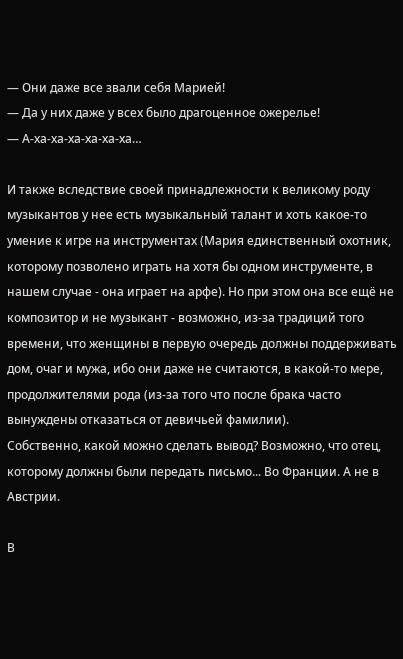— Они даже все звали себя Марией!
— Да у них даже у всех было драгоценное ожерелье!
— А‑ха‑ха‑ха‑ха‑ха‑ха…

И также вследствие своей принадлежности к великому роду музыкантов у нее есть музыкальный талант и хоть какое-то умение к игре на инструментах (Мария единственный охотник, которому позволено играть на хотя бы одном инструменте, в нашем случае - она играет на арфе). Но при этом она все ещё не композитор и не музыкант - возможно, из-за традиций того времени, что женщины в первую очередь должны поддерживать дом, очаг и мужа, ибо они даже не считаются, в какой-то мере, продолжителями рода (из-за того что после брака часто вынуждены отказаться от девичьей фамилии).
Собственно, какой можно сделать вывод? Возможно, что отец, которому должны были передать письмо... Во Франции. А не в Австрии.

В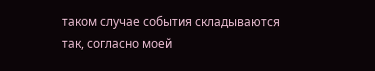таком случае события складываются так, согласно моей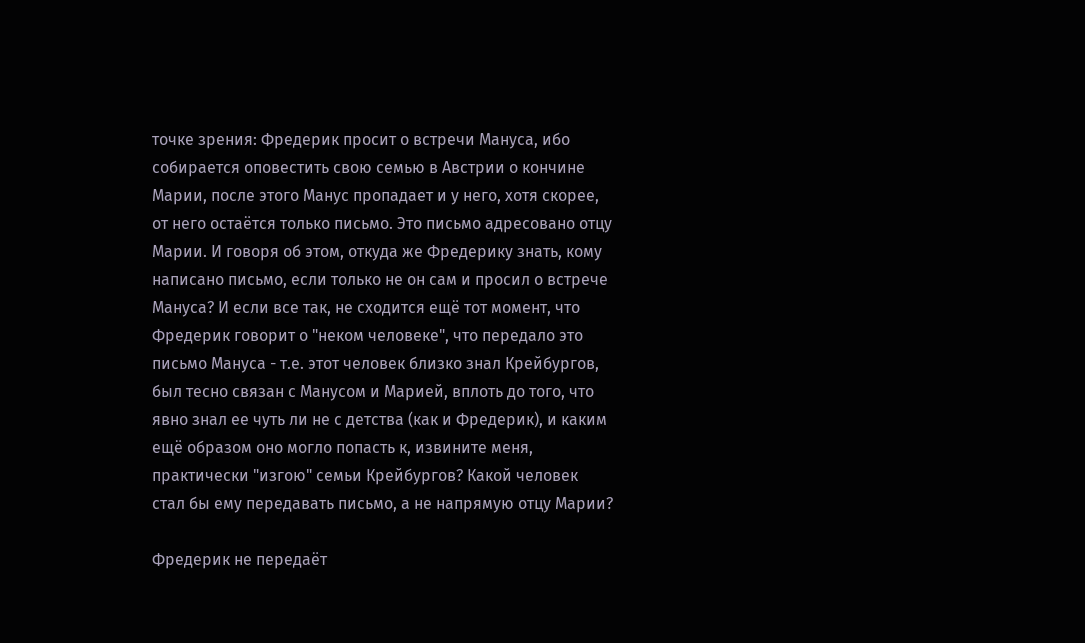точке зрения: Фредерик просит о встречи Мануса, ибо собирается оповестить свою семью в Австрии о кончине Марии, после этого Манус пропадает и у него, хотя скорее, от него остаётся только письмо. Это письмо адресовано отцу Марии. И говоря об этом, откуда же Фредерику знать, кому написано письмо, если только не он сам и просил о встрече Мануса? И если все так, не сходится ещё тот момент, что Фредерик говорит о "неком человеке", что передало это письмо Мануса - т.е. этот человек близко знал Крейбургов, был тесно связан с Манусом и Марией, вплоть до того, что явно знал ее чуть ли не с детства (как и Фредерик), и каким ещё образом оно могло попасть к, извините меня, практически "изгою" семьи Крейбургов? Какой человек стал бы ему передавать письмо, а не напрямую отцу Марии?

Фредерик не передаёт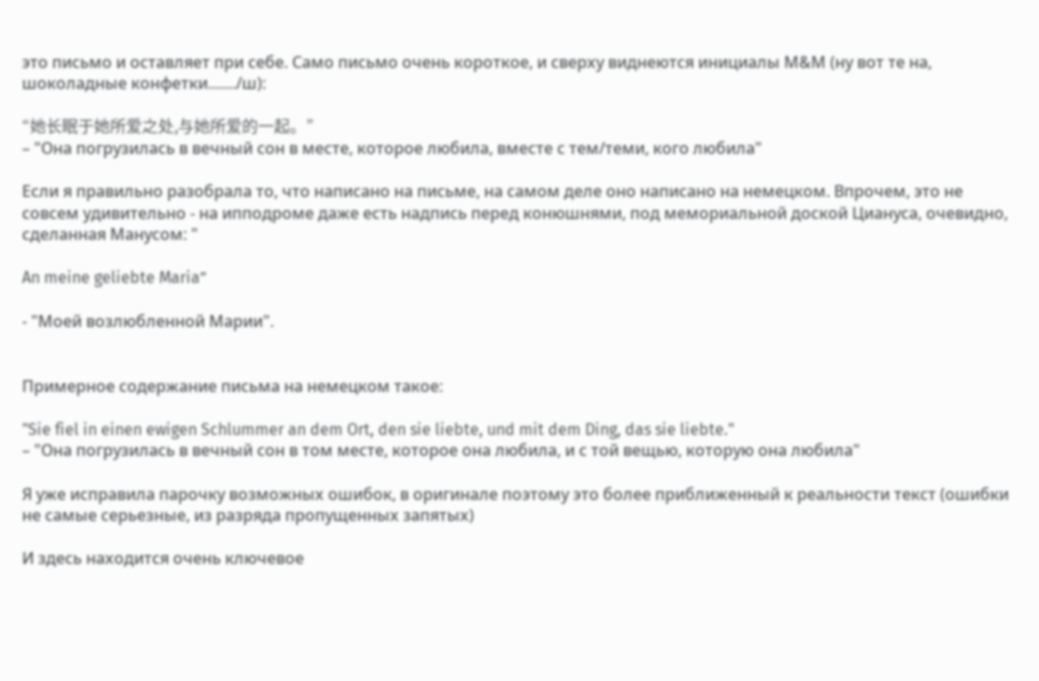это письмо и оставляет при себе. Само письмо очень короткое, и сверху виднеются инициалы М&М (ну вот те на, шоколадные конфетки......./ш):

“她长眠于她所爱之处,与她所爱的一起。”
– "Она погрузилась в вечный сон в месте, которое любила, вместе с тем/теми, кого любила"

Если я правильно разобрала то, что написано на письме, на самом деле оно написано на немецком. Впрочем, это не совсем удивительно - на ипподроме даже есть надпись перед конюшнями, под мемориальной доской Циануса, очевидно, сделанная Манусом: "

An meine geliebte Maria”

- "Моей возлюбленной Марии".


Примерное содержание письма на немецком такое:

"Sie fiel in einen ewigen Schlummer an dem Ort, den sie liebte, und mit dem Ding, das sie liebte."
– "Она погрузилась в вечный сон в том месте, которое она любила, и с той вещью, которую она любила"

Я уже исправила парочку возможных ошибок, в оригинале поэтому это более приближенный к реальности текст (ошибки не самые серьезные, из разряда пропущенных запятых)

И здесь находится очень ключевое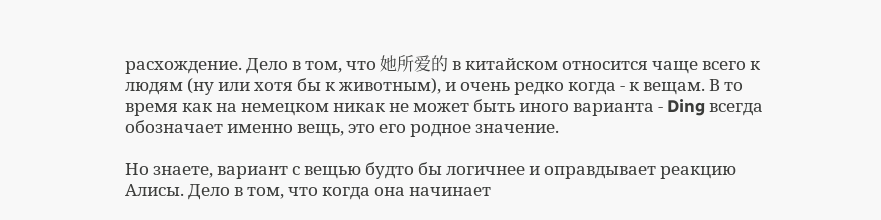расхождение. Дело в том, что 她所爱的 в китайском относится чаще всего к людям (ну или хотя бы к животным), и очень редко когда - к вещам. В то время как на немецком никак не может быть иного варианта - Ding всегда обозначает именно вещь, это его родное значение.

Но знаете, вариант с вещью будто бы логичнее и оправдывает реакцию Алисы. Дело в том, что когда она начинает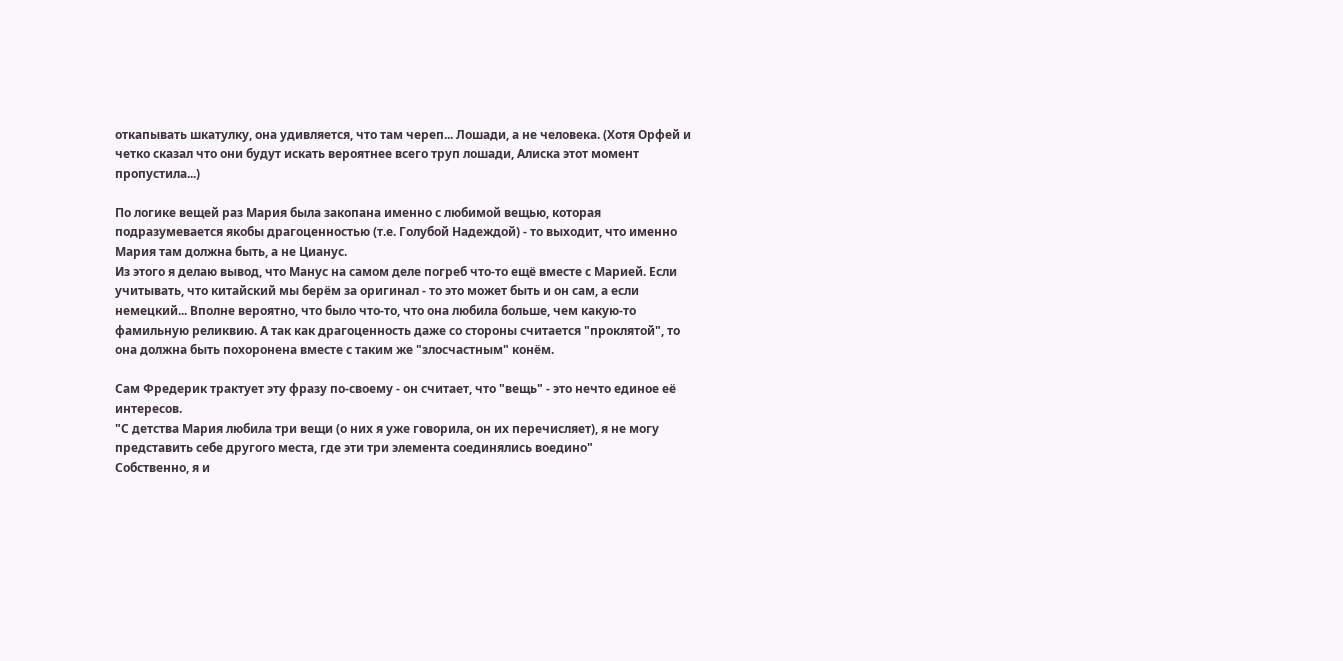откапывать шкатулку, она удивляется, что там череп... Лошади, а не человека. (Хотя Орфей и четко сказал что они будут искать вероятнее всего труп лошади, Алиска этот момент пропустила...)

По логике вещей раз Мария была закопана именно с любимой вещью, которая подразумевается якобы драгоценностью (т.е. Голубой Надеждой) - то выходит, что именно Мария там должна быть, а не Цианус.
Из этого я делаю вывод, что Манус на самом деле погреб что-то ещё вместе с Марией. Если учитывать, что китайский мы берём за оригинал - то это может быть и он сам, а если немецкий... Вполне вероятно, что было что-то, что она любила больше, чем какую-то фамильную реликвию. А так как драгоценность даже со стороны считается "проклятой", то она должна быть похоронена вместе с таким же "злосчастным" конём.

Сам Фредерик трактует эту фразу по-своему - он считает, что "вещь" - это нечто единое её интересов.
"С детства Мария любила три вещи (о них я уже говорила, он их перечисляет), я не могу представить себе другого места, где эти три элемента соединялись воедино"
Собственно, я и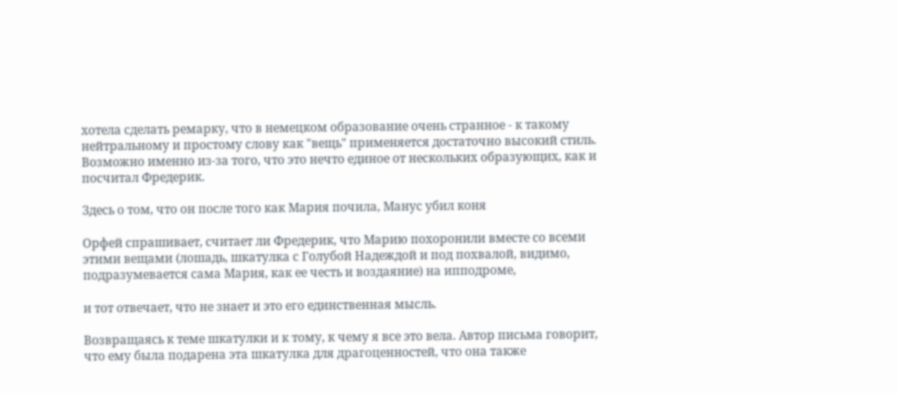хотела сделать ремарку, что в немецком образование очень странное - к такому нейтральному и простому слову как "вещь" применяется достаточно высокий стиль. Возможно именно из-за того, что это нечто единое от нескольких образующих, как и посчитал Фредерик.

Здесь о том, что он после того как Мария почила, Манус убил коня

Орфей спрашивает, считает ли Фредерик, что Марию похоронили вместе со всеми этими вещами (лошадь, шкатулка с Голубой Надеждой и под похвалой, видимо, подразумевается сама Мария, как ее честь и воздаяние) на ипподроме,

и тот отвечает, что не знает и это его единственная мысль.

Возвращаясь к теме шкатулки и к тому, к чему я все это вела. Автор письма говорит, что ему была подарена эта шкатулка для драгоценностей, что она также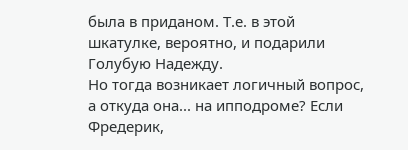была в приданом. Т.е. в этой шкатулке, вероятно, и подарили Голубую Надежду.
Но тогда возникает логичный вопрос, а откуда она... на ипподроме? Если Фредерик,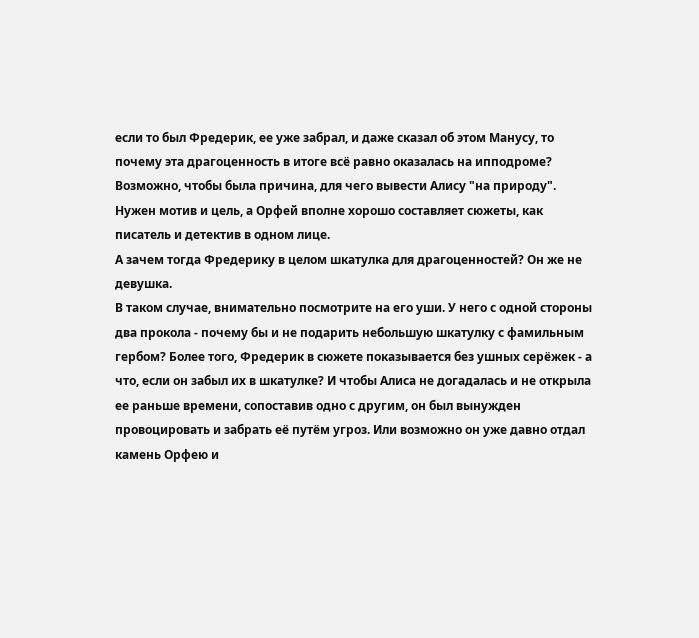если то был Фредерик, ее уже забрал, и даже сказал об этом Манусу, то почему эта драгоценность в итоге всё равно оказалась на ипподроме?
Возможно, чтобы была причина, для чего вывести Алису "на природу". Нужен мотив и цель, а Орфей вполне хорошо составляет сюжеты, как писатель и детектив в одном лице.
А зачем тогда Фредерику в целом шкатулка для драгоценностей? Он же не девушка.
В таком случае, внимательно посмотрите на его уши. У него с одной стороны два прокола - почему бы и не подарить небольшую шкатулку с фамильным гербом? Более того, Фредерик в сюжете показывается без ушных серёжек - а что, если он забыл их в шкатулке? И чтобы Алиса не догадалась и не открыла ее раньше времени, сопоставив одно с другим, он был вынужден провоцировать и забрать её путём угроз. Или возможно он уже давно отдал камень Орфею и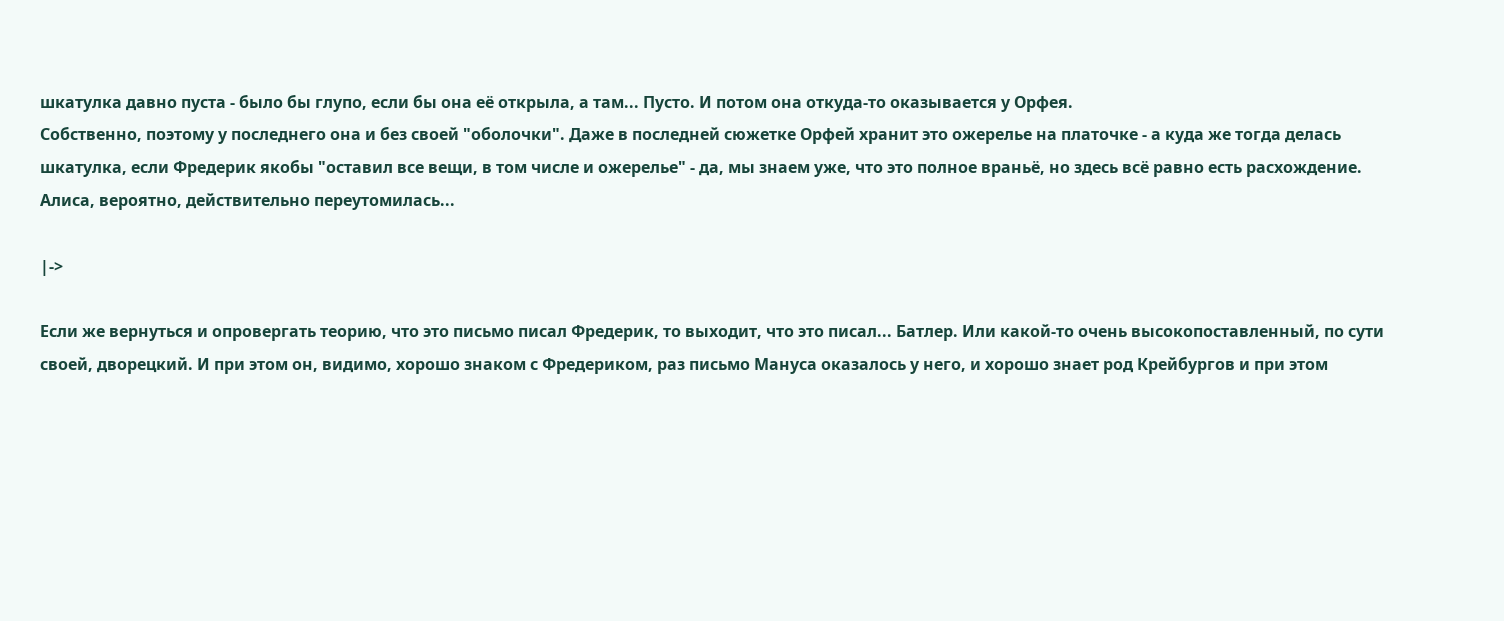шкатулка давно пуста - было бы глупо, если бы она её открыла, а там... Пусто. И потом она откуда-то оказывается у Орфея.
Собственно, поэтому у последнего она и без своей "оболочки". Даже в последней сюжетке Орфей хранит это ожерелье на платочке - а куда же тогда делась шкатулка, если Фредерик якобы "оставил все вещи, в том числе и ожерелье" - да, мы знаем уже, что это полное враньё, но здесь всё равно есть расхождение.
Алиса, вероятно, действительно переутомилась...

|->

Если же вернуться и опровергать теорию, что это письмо писал Фредерик, то выходит, что это писал... Батлер. Или какой-то очень высокопоставленный, по сути своей, дворецкий. И при этом он, видимо, хорошо знаком с Фредериком, раз письмо Мануса оказалось у него, и хорошо знает род Крейбургов и при этом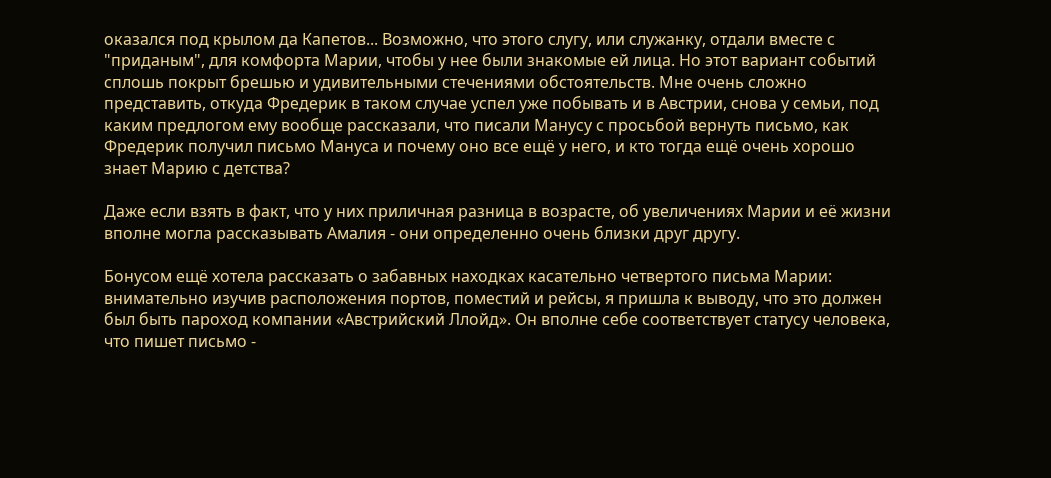оказался под крылом да Капетов... Возможно, что этого слугу, или служанку, отдали вместе с "приданым", для комфорта Марии, чтобы у нее были знакомые ей лица. Но этот вариант событий сплошь покрыт брешью и удивительными стечениями обстоятельств. Мне очень сложно представить, откуда Фредерик в таком случае успел уже побывать и в Австрии, снова у семьи, под каким предлогом ему вообще рассказали, что писали Манусу с просьбой вернуть письмо, как Фредерик получил письмо Мануса и почему оно все ещё у него, и кто тогда ещё очень хорошо знает Марию с детства?

Даже если взять в факт, что у них приличная разница в возрасте, об увеличениях Марии и её жизни вполне могла рассказывать Амалия - они определенно очень близки друг другу.

Бонусом ещё хотела рассказать о забавных находках касательно четвертого письма Марии: внимательно изучив расположения портов, поместий и рейсы, я пришла к выводу, что это должен был быть пароход компании «Австрийский Ллойд». Он вполне себе соответствует статусу человека, что пишет письмо -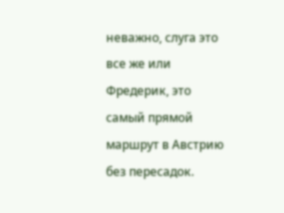неважно, слуга это все же или Фредерик, это самый прямой маршрут в Австрию без пересадок.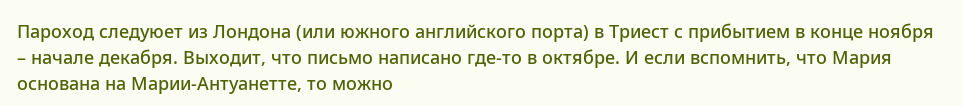Пароход следуюет из Лондона (или южного английского порта) в Триест с прибытием в конце ноября – начале декабря. Выходит, что письмо написано где-то в октябре. И если вспомнить, что Мария основана на Марии-Антуанетте, то можно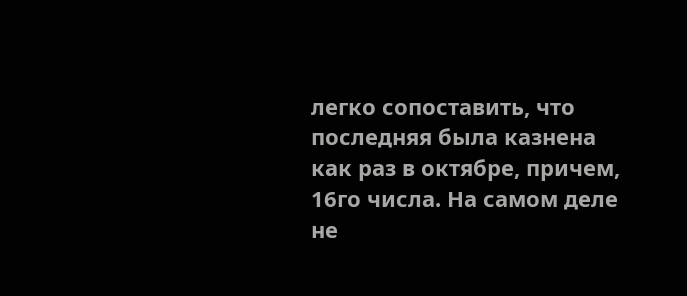легко сопоставить, что последняя была казнена как раз в октябре, причем, 16го числа. На самом деле не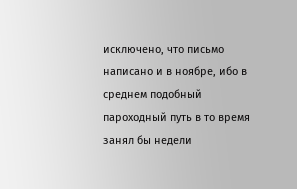исключено, что письмо написано и в ноябре, ибо в среднем подобный пароходный путь в то время занял бы недели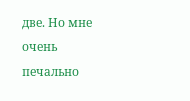две. Но мне очень печально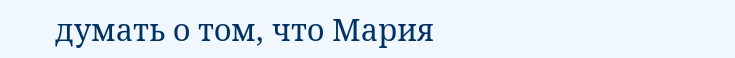думать о том, что Мария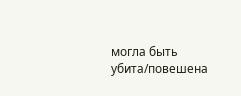могла быть убита/повешена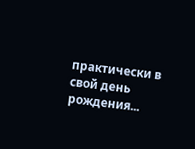практически в свой день рождения...